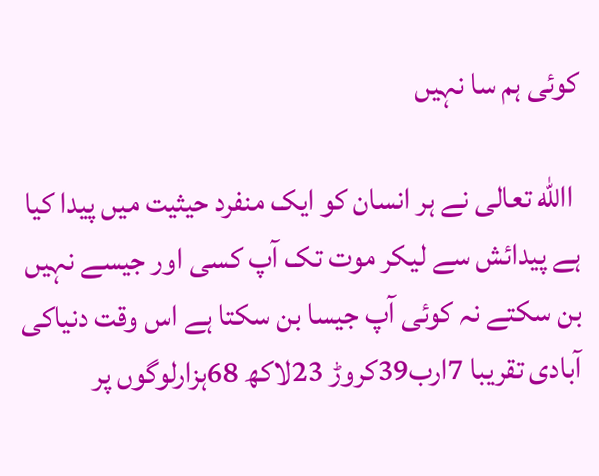کوئی ہم سا نہیں

 االله تعالی نے ہر انسان کو ایک منفرد حیثیت میں پیدا کیا ہے پیدائش سے لیکر موت تک آپ کسی اور جیسے نہیں بن سکتے نہ کوئی آپ جیسا بن سکتا ہے اس وقت دنیاکی آبادی تقریبا 7ارب39کروڑ 23لاکھ 68ہزارلوگوں پر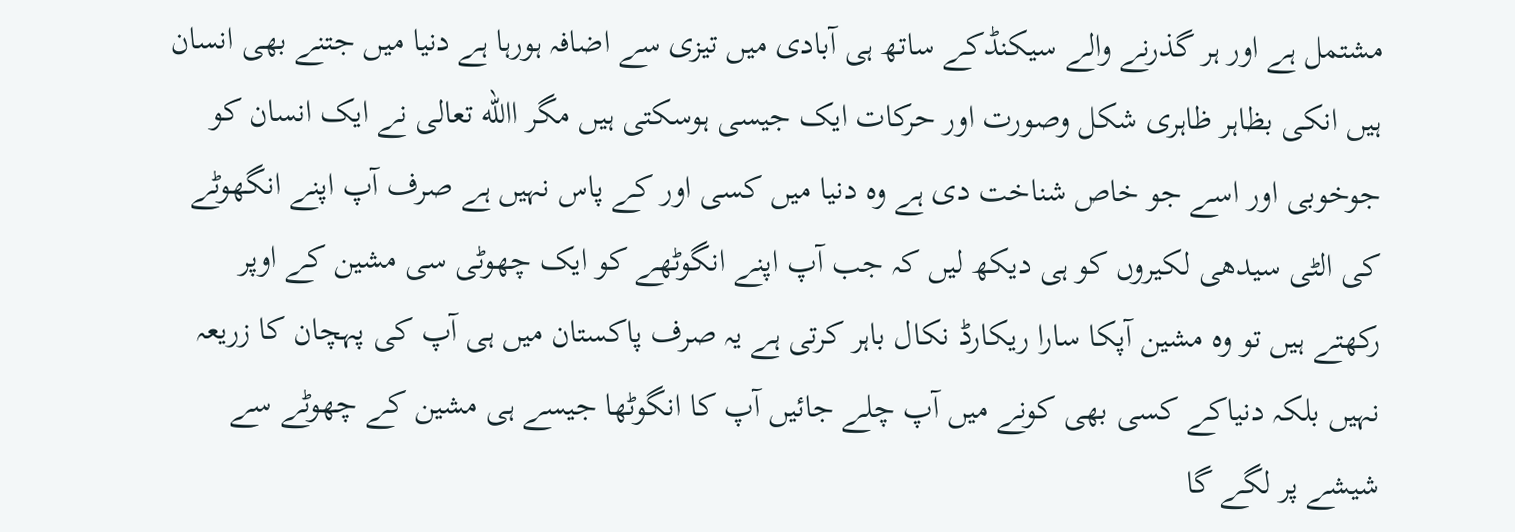مشتمل ہے اور ہر گذرنے والے سیکنڈکے ساتھ ہی آبادی میں تیزی سے اضافہ ہورہا ہے دنیا میں جتنے بھی انسان ہیں انکی بظاہر ظاہری شکل وصورت اور حرکات ایک جیسی ہوسکتی ہیں مگر االله تعالی نے ایک انسان کو جوخوبی اور اسے جو خاص شناخت دی ہے وہ دنیا میں کسی اور کے پاس نہیں ہے صرف آپ اپنے انگھوٹے کی الٹی سیدھی لکیروں کو ہی دیکھ لیں کہ جب آپ اپنے انگوٹھے کو ایک چھوٹی سی مشین کے اوپر رکھتے ہیں تو وہ مشین آپکا سارا ریکارڈ نکال باہر کرتی ہے یہ صرف پاکستان میں ہی آپ کی پہچان کا زریعہ نہیں بلکہ دنیاکے کسی بھی کونے میں آپ چلے جائیں آپ کا انگوٹھا جیسے ہی مشین کے چھوٹے سے شیشے پر لگے گا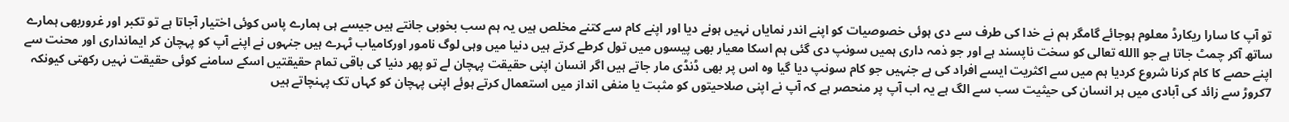تو آپ کا سارا ریکارڈ معلوم ہوجائے گامگر ہم نے خدا کی طرف سے دی ہوئی خصوصیات کو اپنے اندر نمایاں نہیں ہونے دیا اور اپنے کام سے کتنے مخلص ہیں یہ ہم سب بخوبی جانتے ہیں جیسے ہی ہمارے پاس کوئی اختیار آجاتا ہے تو تکبر اور غروربھی ہمارے ساتھ آکر چمٹ جاتا ہے جو االله تعالی کو سخت ناپسند ہے اور جو ذمہ داری ہمیں سونپ دی گئی ہم اسکا معیار بھی پیسوں میں تول کرطے کرتے ہیں دنیا میں وہی لوگ نامور اورکامیاب ٹہرے ہیں جنہوں نے اپنے آپ کو پہچان کر ایمانداری اور محنت سے اپنے حصے کا کام کرنا شروع کردیا ہم میں سے اکثریت ایسے افراد کی ہے جنہیں جو کام سونپ دیا گیا وہ اس پر بھی ڈنڈی مار جاتے ہیں اگر انسان اپنی حقیقت پہچان لے تو پھر دنیا کی باقی تمام حقیقتیں اسکے سامنے کوئی حقیقت نہیں رکھتی کیونکہ 7کروڑ سے زائد کی آبادی میں ہر انسان کی حیثیت سب سے الگ ہے یہ اب آپ پر منحصر ہے کہ آپ نے اپنی صلاحیتوں کو مثبت یا منفی انداز میں استعمال کرتے ہوئے اپنی پہچان کو کہاں تک پہنچاتے ہیں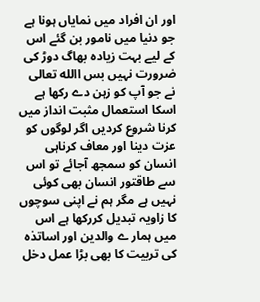اور ان افراد میں نمایاں ہونا ہے جو دنیا میں نامور بن گئے اس کے لیے بہت زیادہ بھاگ دوڑ کی ضرورت نہیں بس االله تعالی نے جو آپ کو زہن دے رکھا ہے اسکا استعمال مثبت انداز میں کرنا شروع کردیں اگر لوگوں کو عزت دینا اور معاف کرناہی انسان کو سمجھ آجائے تو اس سے طاقتور انسان بھی کوئی نہیں ہے مگر ہم نے اپنی سوچوں کا زاویہ تبدیل کررکھا ہے اس میں ہمار ے والدین اور اساتذہ کی تربیت کا بھی بڑا عمل دخل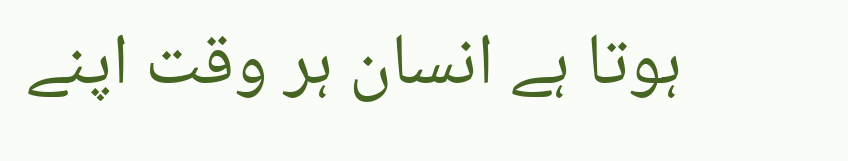ہوتا ہے انسان ہر وقت اپنے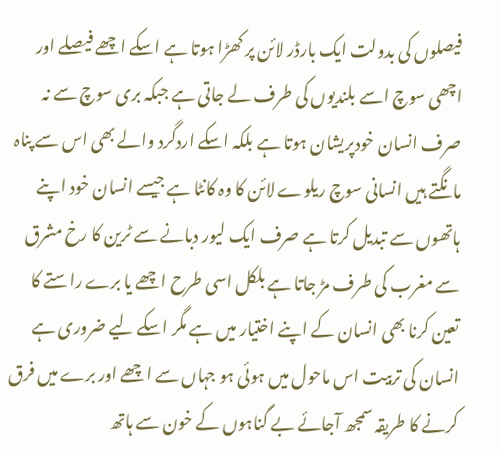فیصلوں کی بدولت ایک بارڈر لائن پر کھڑا ہوتا ہے اسکے اچھے فیصلے اور اچھی سوچ اسے بلندیوں کی طرف لے جاتی ہے جبکہ بری سوچ سے نہ صرف انسان خودپریشان ہوتا ہے بلکہ اسکے اردگرد والے بھی اس سے پناہ مانگتے ہیں انسانی سوچ ریلوے لائن کا وہ کانٹا ہے جیسے انسان خود اپنے ہاتھوں سے تبدیل کرتا ہے صرف ایک لیور دبانے سے ٹرین کا رخ مشرق سے مغرب کی طرف مڑ جاتا ہے بلکل اسی طرح اچھے یا برے راستے کا تعین کرنا بھی انسان کے اپنے اختیار میں ہے مگر اسکے لیے ضروری ہے انسان کی تربیت اس ماحول میں ہوئی ہو جہاں سے اچھے اور برے میں فرق کرنے کا طریقہ سمجھ آجائے بے گناہوں کے خون سے ہاتھ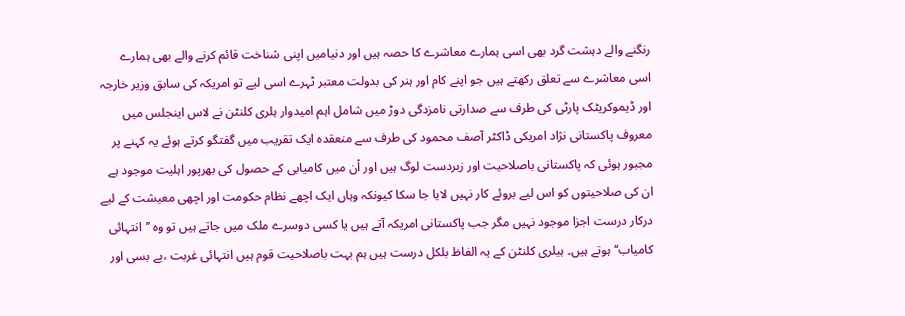رنگنے والے دہشت گرد بھی اسی ہمارے معاشرے کا حصہ ہیں اور دنیامیں اپنی شناخت قائم کرنے والے بھی ہمارے اسی معاشرے سے تعلق رکھتے ہیں جو اپنے کام اور ہنر کی بدولت معتبر ٹہرے اسی لیے تو امریکہ کی سابق وزیر خارجہ اور ڈیموکریٹک پارٹی کی طرف سے صدارتی نامزدگی دوڑ میں شامل اہم امیدوار ہلری کلنٹن نے لاس اینجلس میں معروف پاکستانی نژاد امریکی ڈاکٹر آصف محمود کی طرف سے منعقدہ ایک تقریب میں گفتگو کرتے ہوئے یہ کہنے پر مجبور ہوئی کہ پاکستانی باصلاحیت اور زبردست لوگ ہیں اور اْن میں کامیابی کے حصول کی بھرپور اہلیت موجود ہے ان کی صلاحیتوں کو اس لیے بروئے کار نہیں لایا جا سکا کیونکہ وہاں ایک اچھے نظام حکومت اور اچھی معیشت کے لیے درکار درست اجزا موجود نہیں مگر جب پاکستانی امریکہ آتے ہیں یا کسی دوسرے ملک میں جاتے ہیں تو وہ ’’انتہائی کامیاب‘‘ ہوتے ہیں۔ ہیلری کلنٹن کے یہ الفاظ بلکل درست ہیں ہم بہت باصلاحیت قوم ہیں انتہائی غربت ،بے بسی اور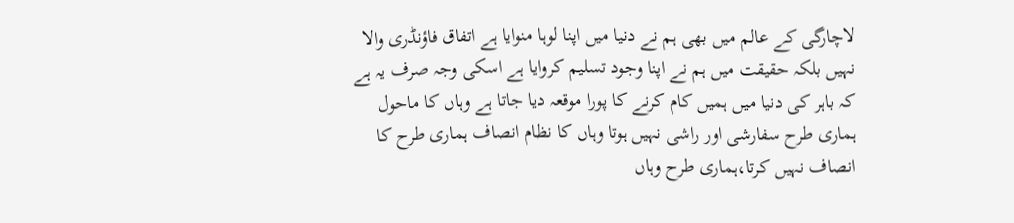لاچارگی کے عالم میں بھی ہم نے دنیا میں اپنا لوہا منوایا ہے اتفاق فاؤنڈری والا نہیں بلکہ حقیقت میں ہم نے اپنا وجود تسلیم کروایا ہے اسکی وجہ صرف یہ ہے کہ باہر کی دنیا میں ہمیں کام کرنے کا پورا موقعہ دیا جاتا ہے وہاں کا ماحول ہماری طرح سفارشی اور راشی نہیں ہوتا وہاں کا نظام انصاف ہماری طرح کا انصاف نہیں کرتا،ہماری طرح وہاں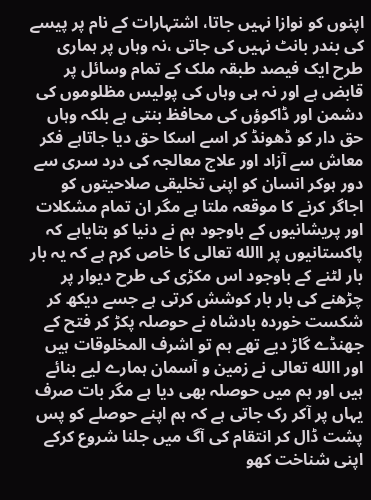اپنوں کو نوازا نہیں جاتا، اشتہارات کے نام پر پیسے کی بندر بانٹ نہیں کی جاتی ،نہ وہاں پر ہماری طرح ایک فیصد طبقہ ملک کے تمام وسائل پر قابض ہے اور نہ ہی وہاں کی پولیس مظلوموں کی دشمن اور ڈاکوؤں کی محافظ بنتی ہے بلکہ وہاں حق دار کو ڈھونڈ کر اسے اسکا حق دیا جاتاہے فکر معاش سے آزاد اور علاج معالجہ کی درد سری سے دور ہوکر انسان کو اپنی تخلیقی صلاحیتوں کو اجاگر کرنے کا موقعہ ملتا ہے مگر ان تمام مشکلات اور پریشانیوں کے باوجود ہم نے دنیا کو بتایاہے کہ پاکستانیوں پر االله تعالی کا خاص کرم ہے کہ یہ بار بار لٹنے کے باوجود اس مکڑی کی طرح دیوار پر چڑھنے کی بار بار کوشش کرتی ہے جسے دیکھ کر شکست خوردہ بادشاہ نے حوصلہ پکڑ کر فتح کے جھنڈے گاڑ دیے تھے ہم تو اشرف المخلوقات ہیں اور االله تعالی نے زمین و آسمان ہمارے لیے بنائے ہیں اور ہم میں حوصلہ بھی دیا ہے مگر بات صرف یہاں پر آکر رک جاتی ہے کہ ہم اپنے حوصلے کو پس پشت ڈال کر انتقام کی آگ میں جلنا شروع کرکے اپنی شناخت کھو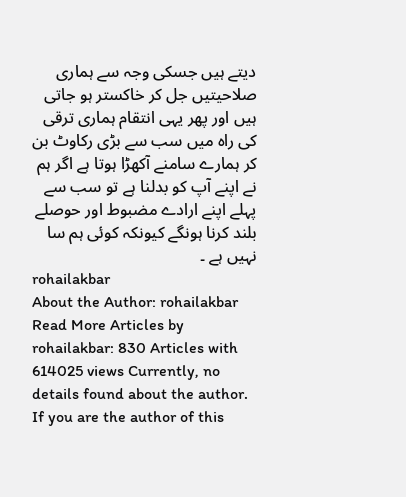دیتے ہیں جسکی وجہ سے ہماری صلاحیتیں جل کر خاکستر ہو جاتی ہیں اور پھر یہی انتقام ہماری ترقی کی راہ میں سب سے بڑی رکاوٹ بن کر ہمارے سامنے آکھڑا ہوتا ہے اگر ہم نے اپنے آپ کو بدلنا ہے تو سب سے پہلے اپنے ارادے مضبوط اور حوصلے بلند کرنا ہونگے کیونکہ کوئی ہم سا نہیں ہے ۔
rohailakbar
About the Author: rohailakbar Read More Articles by rohailakbar: 830 Articles with 614025 views Currently, no details found about the author. If you are the author of this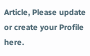Article, Please update or create your Profile here.